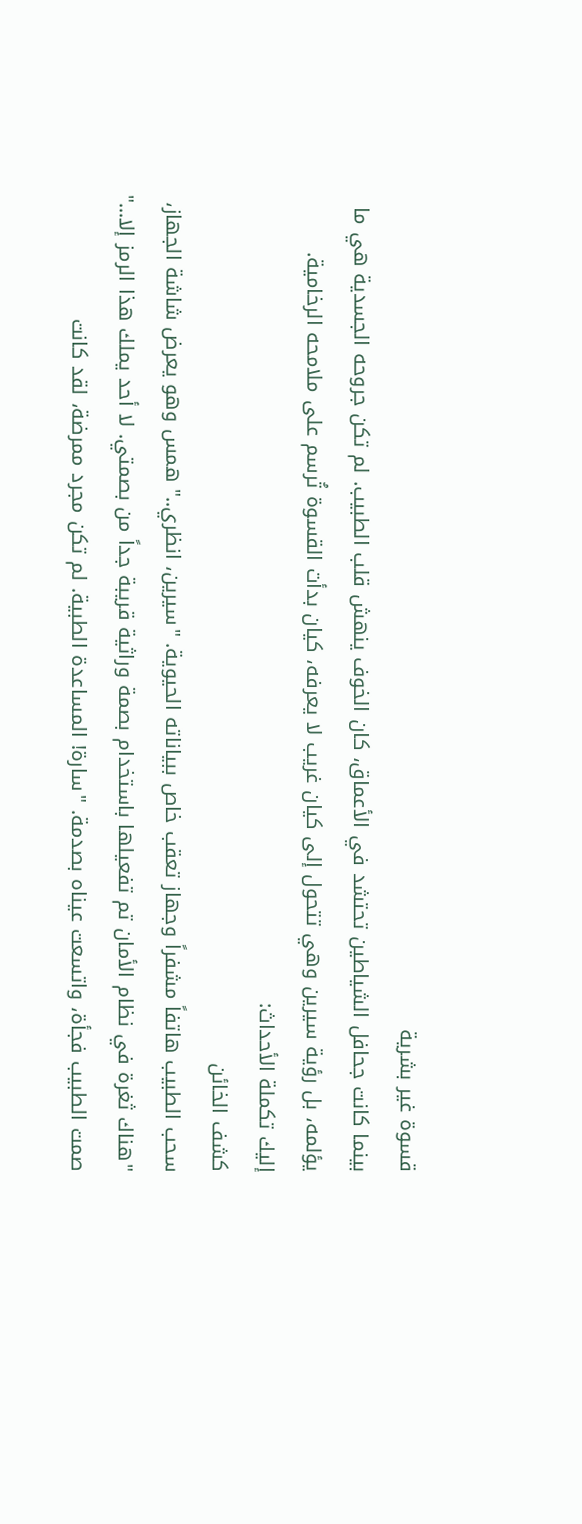قسوة غير بشرية
بينما كانت جحافل الشياطين تحتشد في الأعماق، كان الخوف ينهش قلب الطبيب. لم تكن جروحه الجسدية هي ما يؤلمه، بل رؤية سيرين وهي تتحول إلى كيان غريب لا يعرفه، كيان بدأت القسوة تُرسم على ملامحه الرخامية.
إليك تكملة الأحداث:
كشف الخائن
سحب الطبيب هاتفاً مشفراً وجهاز تعقب خاص ببياناته الحيوية. "سيرين، انظري.." همس وهو يعرض شاشة الجهاز، "هناك ثغرة في نظام الأمان تم تفعيلها باستخدام بصمة وراثية قريبة جداً من بصمتي. لا أحد يملك هذا الرمز إلا..."
صمت الطبيب فجأة، واتسعت عيناه بصدمة. "سارة! المساعدة الطبية. لم تكن مجرد ممرضة، لقد كانت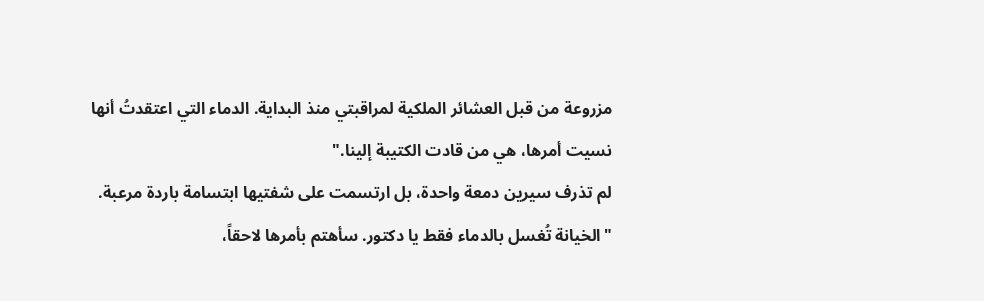مزروعة من قبل العشائر الملكية لمراقبتي منذ البداية. الدماء التي اعتقدتُ أنها نسيت أمرها، هي من قادت الكتيبة إلينا."
لم تذرف سيرين دمعة واحدة، بل ارتسمت على شفتيها ابتسامة باردة مرعبة. "الخيانة تُغسل بالدماء فقط يا دكتور. سأهتم بأمرها لاحقاً،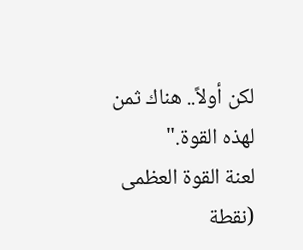لكن أولاً.. هناك ثمن لهذه القوة."
لعنة القوة العظمى (نقطة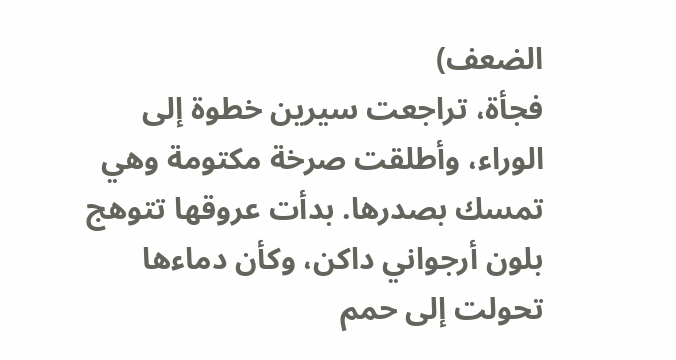الضعف)
فجأة، تراجعت سيرين خطوة إلى الوراء، وأطلقت صرخة مكتومة وهي تمسك بصدرها. بدأت عروقها تتوهج بلون أرجواني داكن، وكأن دماءها تحولت إلى حمم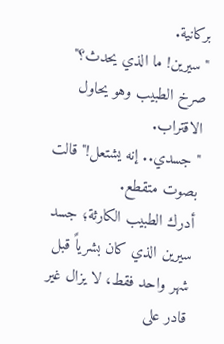بركانية.
"سيرين! ما الذي يحدث؟" صرخ الطبيب وهو يحاول الاقتراب.
"جسدي.. إنه يشتعل!" قالت بصوت متقطع.
أدرك الطبيب الكارثة؛ جسد سيرين الذي كان بشرياً قبل شهر واحد فقط، لا يزال غير قادر على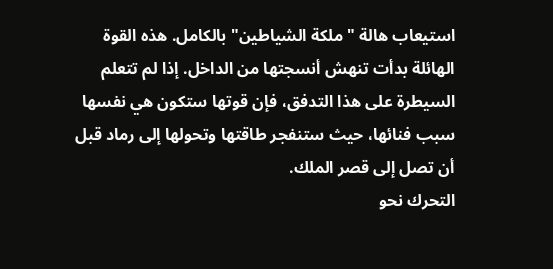استيعاب هالة "ملكة الشياطين" بالكامل. هذه القوة الهائلة بدأت تنهش أنسجتها من الداخل. إذا لم تتعلم السيطرة على هذا التدفق، فإن قوتها ستكون هي نفسها سبب فنائها، حيث ستنفجر طاقتها وتحولها إلى رماد قبل أن تصل إلى قصر الملك.
التحرك نحو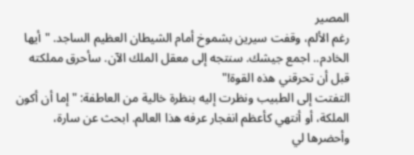المصير
رغم الألم، وقفت سيرين بشموخ أمام الشيطان العظيم الساجد. "أيها الخادم.. اجمع جيشك. سنتجه إلى معقل الملك الآن. سأحرق مملكته قبل أن تحرقني هذه القوة!"
التفتت إلى الطبيب ونظرت إليه بنظرة خالية من العاطفة: "إما أن أكون الملكة، أو أنتهي كأعظم انفجار عرفه هذا العالم. ابحث عن سارة، وأحضرها لي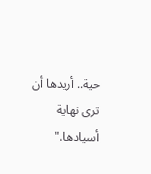حية.. أريدها أن ترى نهاية أسيادها."